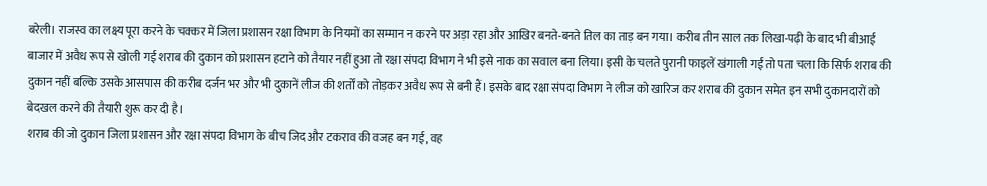बरेली। राजस्व का लक्ष्य पूरा करने के चक्कर में जिला प्रशासन रक्षा विभाग के नियमों का सम्मान न करने पर अड़ा रहा और आखिर बनते-बनते तिल का ताड़ बन गया। करीब तीन साल तक लिखा-पढ़ी के बाद भी बीआई बाजार में अवैध रूप से खोली गई शराब की दुकान को प्रशासन हटाने को तैयार नहीं हुआ तो रक्षा संपदा विभाग ने भी इसे नाक का सवाल बना लिया। इसी के चलते पुरानी फाइलें खंगाली गईं तो पता चला कि सिर्फ शराब की दुकान नहीं बल्कि उसके आसपास की करीब दर्जन भर और भी दुकानें लीज की शर्तों को तोड़कर अवैध रूप से बनी हैं। इसके बाद रक्षा संपदा विभाग ने लीज को खारिज कर शराब की दुकान समेत इन सभी दुकानदारों को बेदखल करने की तैयारी शुरू कर दी है।
शराब की जो दुकान जिला प्रशासन और रक्षा संपदा विभाग के बीच जिद और टकराव की वजह बन गई, वह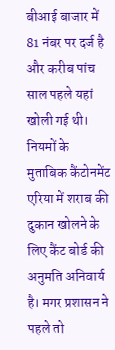बीआई बाजार में 81 नंबर पर दर्ज है और करीब पांच साल पहले यहां खोली गई थी। नियमों के मुताबिक कैंटोनमेंट एरिया में शराब की दुकान खोलने के लिए कैंट बोर्ड की अनुमति अनिवार्य है। मगर प्रशासन ने पहले तो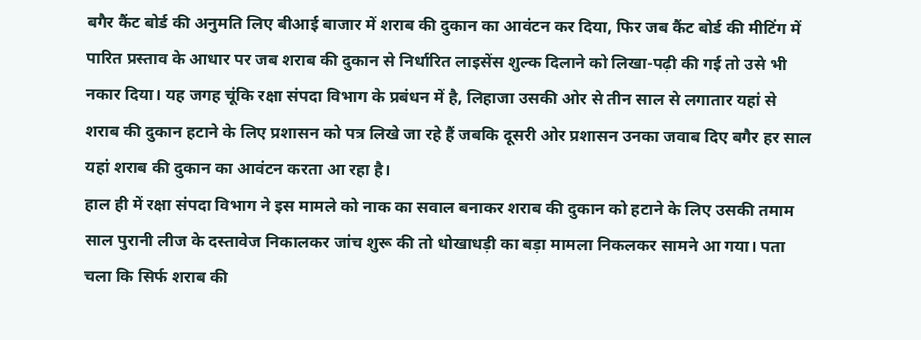बगैर कैंट बोर्ड की अनुमति लिए बीआई बाजार में शराब की दुकान का आवंटन कर दिया, फिर जब कैंट बोर्ड की मीटिंग में पारित प्रस्ताव के आधार पर जब शराब की दुकान से निर्धारित लाइसेंस शुल्क दिलाने को लिखा-पढ़ी की गई तो उसे भी नकार दिया। यह जगह चूंकि रक्षा संपदा विभाग के प्रबंधन में है, लिहाजा उसकी ओर से तीन साल से लगातार यहां से शराब की दुकान हटाने के लिए प्रशासन को पत्र लिखे जा रहे हैं जबकि दूसरी ओर प्रशासन उनका जवाब दिए बगैर हर साल यहां शराब की दुकान का आवंटन करता आ रहा है।
हाल ही में रक्षा संपदा विभाग ने इस मामले को नाक का सवाल बनाकर शराब की दुकान को हटाने के लिए उसकी तमाम साल पुरानी लीज के दस्तावेज निकालकर जांच शुरू की तो धोखाधड़ी का बड़ा मामला निकलकर सामने आ गया। पता चला कि सिर्फ शराब की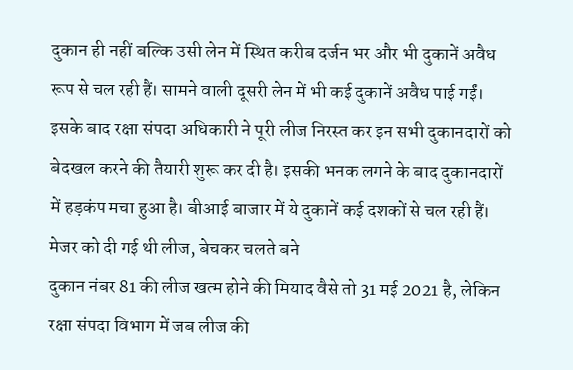दुकान ही नहीं बल्कि उसी लेन में स्थित करीब दर्जन भर और भी दुकानें अवैध रूप से चल रही हैं। सामने वाली दूसरी लेन में भी कई दुकानें अवैध पाई गईं। इसके बाद रक्षा संपदा अधिकारी ने पूरी लीज निरस्त कर इन सभी दुकानदारों को बेदखल करने की तैयारी शुरू कर दी है। इसकी भनक लगने के बाद दुकानदारों में हड़कंप मचा हुआ है। बीआई बाजार में ये दुकानें कई दशकों से चल रही हैं।
मेजर को दी गई थी लीज, बेचकर चलते बने
दुकान नंबर 81 की लीज खत्म होने की मियाद वैसे तो 31 मई 2021 है, लेकिन रक्षा संपदा विभाग में जब लीज की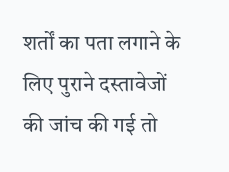शर्तों का पता लगाने के लिए पुराने दस्तावेजों की जांच की गई तो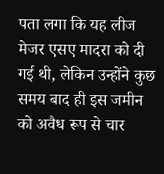पता लगा कि यह लीज मेजर एसए मादरा को दी गई थी, लेकिन उन्होंने कुछ समय बाद ही इस जमीन को अवैध रूप से चार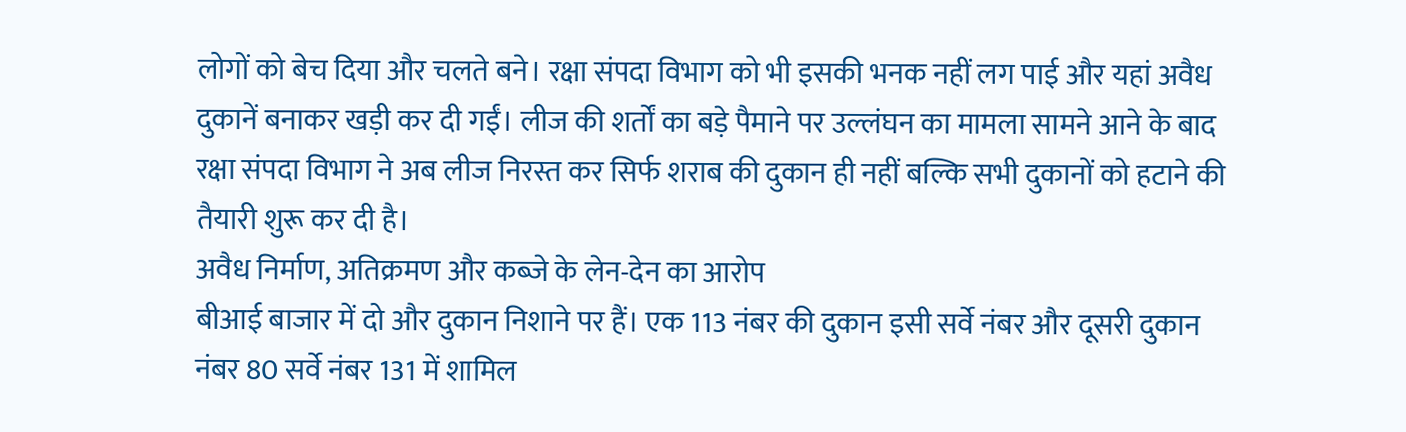लोगों को बेच दिया और चलते बने। रक्षा संपदा विभाग को भी इसकी भनक नहीं लग पाई और यहां अवैध दुकानें बनाकर खड़ी कर दी गईं। लीज की शर्तों का बड़े पैमाने पर उल्लंघन का मामला सामने आने के बाद रक्षा संपदा विभाग ने अब लीज निरस्त कर सिर्फ शराब की दुकान ही नहीं बल्कि सभी दुकानों को हटाने की तैयारी शुरू कर दी है।
अवैध निर्माण, अतिक्रमण और कब्जे के लेन-देन का आरोप
बीआई बाजार में दो और दुकान निशाने पर हैं। एक 113 नंबर की दुकान इसी सर्वे नंबर और दूसरी दुकान नंबर 80 सर्वे नंबर 131 में शामिल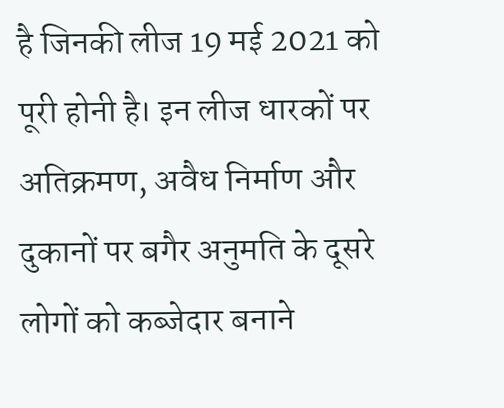है जिनकी लीज 19 मई 2021 को पूरी होनी है। इन लीज धारकों पर अतिक्रमण, अवैध निर्माण और दुकानों पर बगैर अनुमति के दूसरे लोगों को कब्जेदार बनाने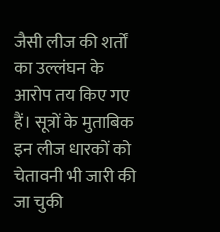जैसी लीज की शर्तों का उल्लंघन के आरोप तय किए गए हैं। सूत्रों के मुताबिक इन लीज धारकों को चेतावनी भी जारी की जा चुकी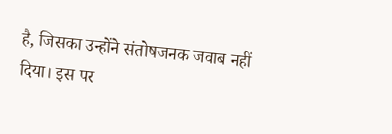है, जिसका उन्होंने संतोषजनक जवाब नहीं दिया। इस पर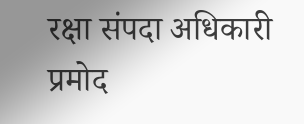रक्षा संपदा अधिकारी प्रमोद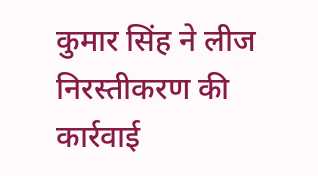कुमार सिंह ने लीज निरस्तीकरण की कार्रवाई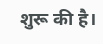शुरू की है।